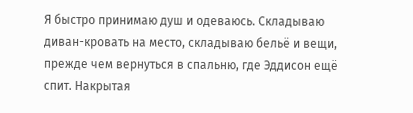Я быстро принимаю душ и одеваюсь. Складываю диван-кровать на место, складываю бельё и вещи, прежде чем вернуться в спальню, где Эддисон ещё спит. Накрытая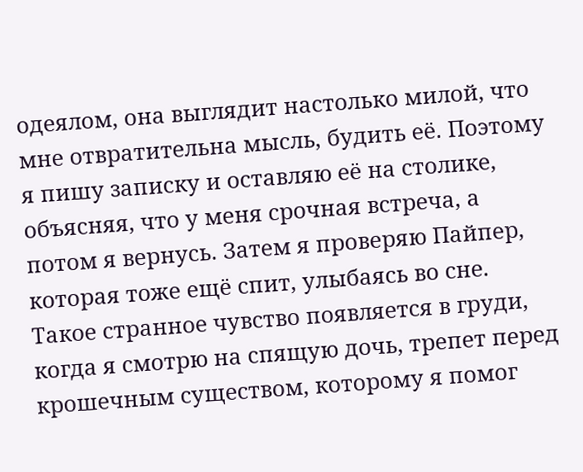одеялом, она выглядит настолько милой, что мне отвратительна мысль, будить её. Поэтому я пишу записку и оставляю её на столике, объясняя, что у меня срочная встреча, а потом я вернусь. Затем я проверяю Пайпер, которая тоже ещё спит, улыбаясь во сне. Такое странное чувство появляется в груди, когда я смотрю на спящую дочь, трепет перед крошечным существом, которому я помог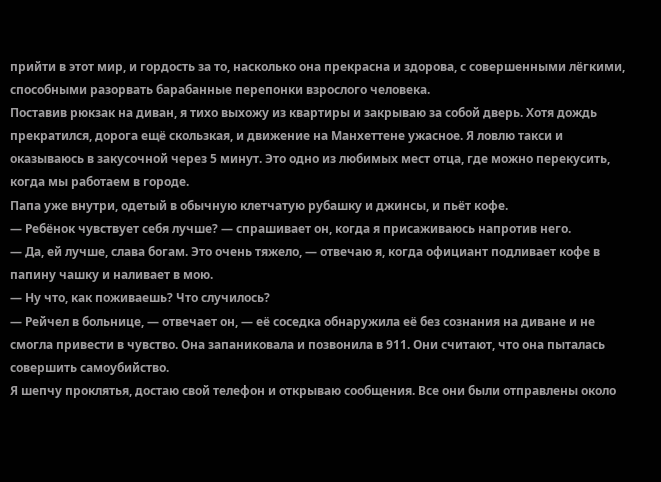прийти в этот мир, и гордость за то, насколько она прекрасна и здорова, с совершенными лёгкими, способными разорвать барабанные перепонки взрослого человека.
Поставив рюкзак на диван, я тихо выхожу из квартиры и закрываю за собой дверь. Хотя дождь прекратился, дорога ещё скользкая, и движение на Манхеттене ужасное. Я ловлю такси и оказываюсь в закусочной через 5 минут. Это одно из любимых мест отца, где можно перекусить, когда мы работаем в городе.
Папа уже внутри, одетый в обычную клетчатую рубашку и джинсы, и пьёт кофе.
— Ребёнок чувствует себя лучше? — спрашивает он, когда я присаживаюсь напротив него.
— Да, ей лучше, слава богам. Это очень тяжело, — отвечаю я, когда официант подливает кофе в папину чашку и наливает в мою.
— Ну что, как поживаешь? Что случилось?
— Рейчел в больнице, — отвечает он, — её соседка обнаружила её без сознания на диване и не смогла привести в чувство. Она запаниковала и позвонила в 911. Они считают, что она пыталась совершить самоубийство.
Я шепчу проклятья, достаю свой телефон и открываю сообщения. Все они были отправлены около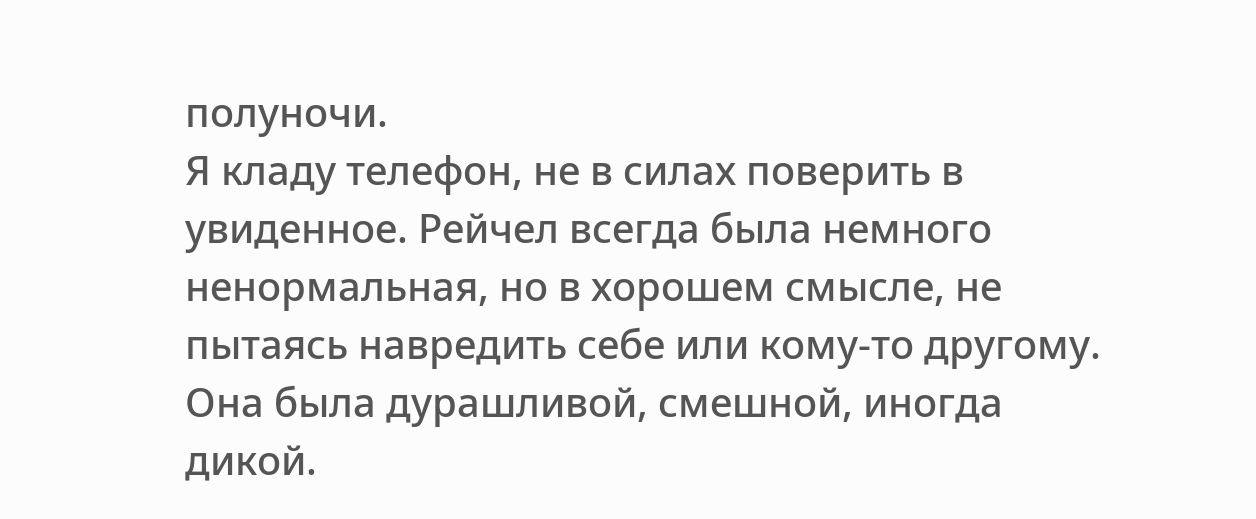полуночи.
Я кладу телефон, не в силах поверить в увиденное. Рейчел всегда была немного ненормальная, но в хорошем смысле, не пытаясь навредить себе или кому-то другому. Она была дурашливой, смешной, иногда дикой.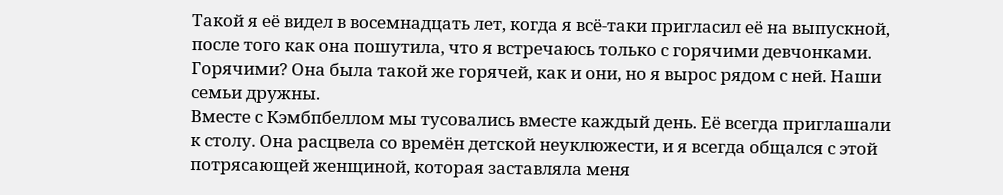Такой я её видел в восемнадцать лет, когда я всё-таки пригласил её на выпускной, после того как она пошутила, что я встречаюсь только с горячими девчонками. Горячими? Она была такой же горячей, как и они, но я вырос рядом с ней. Наши семьи дружны.
Вместе с Кэмбпбеллом мы тусовались вместе каждый день. Её всегда приглашали к столу. Она расцвела со времён детской неуклюжести, и я всегда общался с этой потрясающей женщиной, которая заставляла меня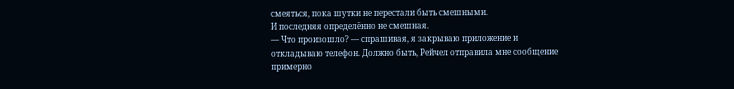смеяться, пока шутки не перестали быть смешными.
И последняя определённо не смешная.
— Что произошло? — спрашивая, я закрываю приложение и откладываю телефон. Должно быть, Рейчел отправила мне сообщение примерно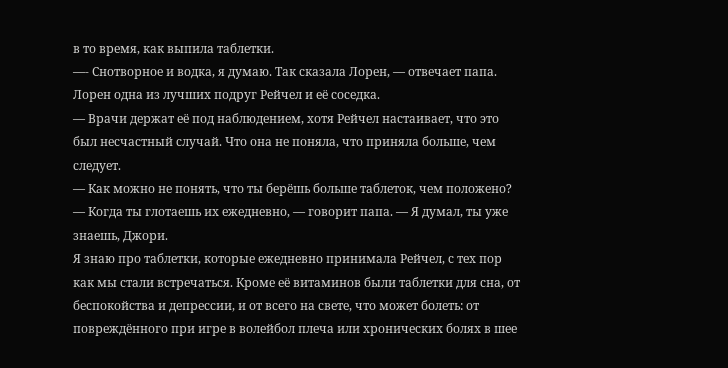в то время, как выпила таблетки.
—- Снотворное и водка, я думаю. Так сказала Лорен, — отвечает папа. Лорен одна из лучших подруг Рейчел и её соседка.
— Врачи держат её под наблюдением, хотя Рейчел настаивает, что это был несчастный случай. Что она не поняла, что приняла больше, чем следует.
— Как можно не понять, что ты берёшь больше таблеток, чем положено?
— Когда ты глотаешь их ежедневно, — говорит папа. — Я думал, ты уже знаешь, Джори.
Я знаю про таблетки, которые ежедневно принимала Рейчел, с тех пор как мы стали встречаться. Кроме её витаминов были таблетки для сна, от беспокойства и депрессии, и от всего на свете, что может болеть: от повреждённого при игре в волейбол плеча или хронических болях в шее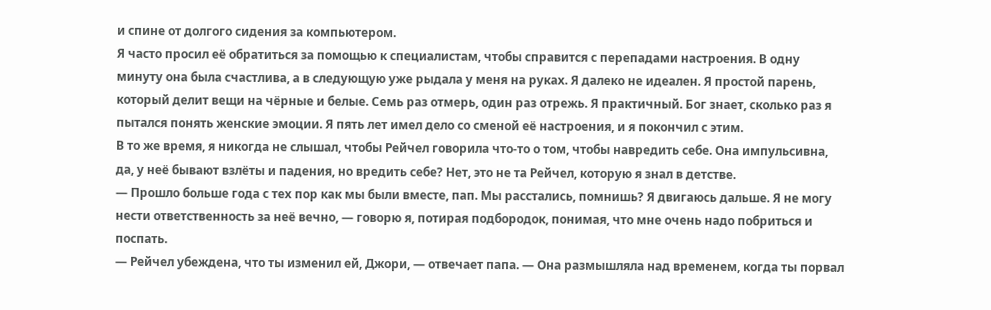и спине от долгого сидения за компьютером.
Я часто просил её обратиться за помощью к специалистам, чтобы справится с перепадами настроения. В одну минуту она была счастлива, а в следующую уже рыдала у меня на руках. Я далеко не идеален. Я простой парень, который делит вещи на чёрные и белые. Семь раз отмерь, один раз отрежь. Я практичный. Бог знает, сколько раз я пытался понять женские эмоции. Я пять лет имел дело со сменой её настроения, и я покончил с этим.
В то же время, я никогда не слышал, чтобы Рейчел говорила что-то о том, чтобы навредить себе. Она импульсивна, да, у неё бывают взлёты и падения, но вредить себе? Нет, это не та Рейчел, которую я знал в детстве.
— Прошло больше года с тех пор как мы были вместе, пап. Мы расстались, помнишь? Я двигаюсь дальше. Я не могу нести ответственность за неё вечно, — говорю я, потирая подбородок, понимая, что мне очень надо побриться и поспать.
— Рейчел убеждена, что ты изменил ей, Джори, — отвечает папа. — Она размышляла над временем, когда ты порвал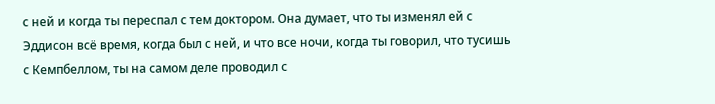с ней и когда ты переспал с тем доктором. Она думает, что ты изменял ей с Эддисон всё время, когда был с ней, и что все ночи, когда ты говорил, что тусишь с Кемпбеллом, ты на самом деле проводил с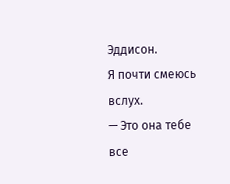Эддисон.
Я почти смеюсь вслух.
— Это она тебе все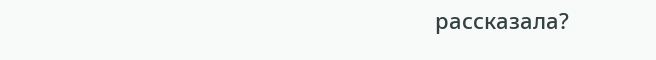рассказала?